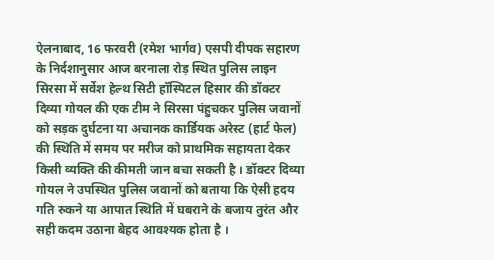ऐलनाबाद, 16 फरवरी (रमेश भार्गव) एसपी दीपक सहारण के निर्दशानुसार आज बरनाला रोड़ स्थित पुलिस लाइन सिरसा में सर्वेश हेल्थ सिटी हॉस्पिटल हिसार की डॉक्टर दिव्या गोयल की एक टीम ने सिरसा पंहुचकर पुलिस जवानों को सड़क दुर्घटना या अचानक कार्डियक अरेस्ट (हार्ट फेल) की स्थिति में समय पर मरीज को प्राथमिक सहायता देकर किसी व्यक्ति की कीमती जान बचा सकती है । डॉक्टर दिव्या गोयल ने उपस्थित पुलिस जवानों को बताया कि ऐसी हदय गति रुकने या आपात स्थिति में घबराने के बजाय तुरंत और सही कदम उठाना बेहद आवश्यक होता है ।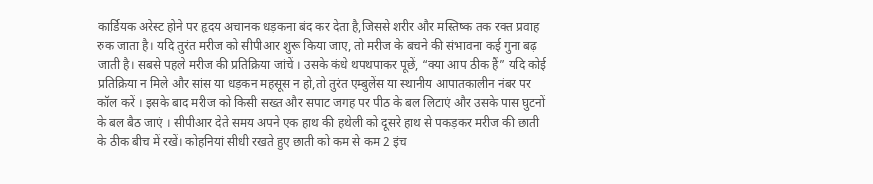कार्डियक अरेस्ट होने पर हृदय अचानक धड़कना बंद कर देता है,जिससे शरीर और मस्तिष्क तक रक्त प्रवाह रुक जाता है। यदि तुरंत मरीज को सीपीआर शुरू किया जाए, तो मरीज के बचने की संभावना कई गुना बढ़ जाती है। सबसे पहले मरीज की प्रतिक्रिया जांचें । उसके कंधे थपथपाकर पूछें, “क्या आप ठीक हैं” यदि कोई प्रतिक्रिया न मिले और सांस या धड़कन महसूस न हो,तो तुरंत एम्बुलेंस या स्थानीय आपातकालीन नंबर पर कॉल करें । इसके बाद मरीज को किसी सख्त और सपाट जगह पर पीठ के बल लिटाएं और उसके पास घुटनों के बल बैठ जाएं । सीपीआर देते समय अपने एक हाथ की हथेली को दूसरे हाथ से पकड़कर मरीज की छाती के ठीक बीच में रखें। कोहनियां सीधी रखते हुए छाती को कम से कम 2 इंच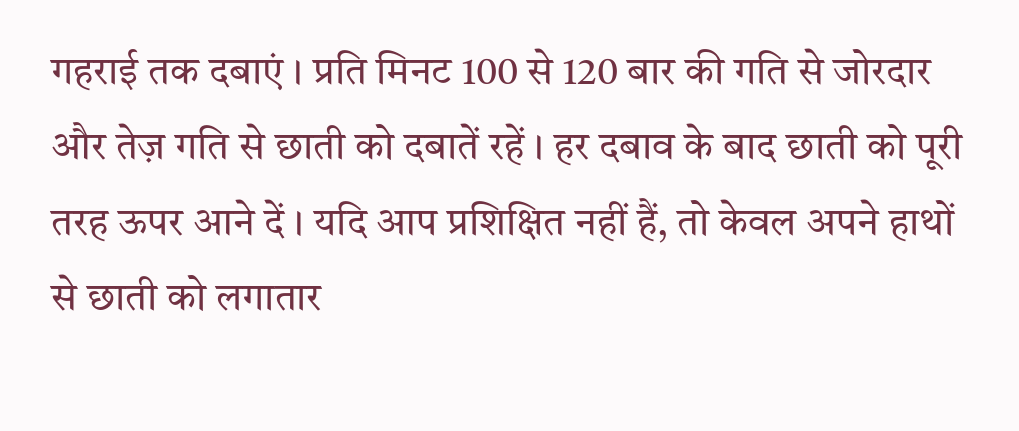गहराई तक दबाएं । प्रति मिनट 100 से 120 बार की गति से जोरदार और तेज़ गति से छाती को दबातें रहें । हर दबाव के बाद छाती को पूरी तरह ऊपर आने दें । यदि आप प्रशिक्षित नहीं हैं, तो केवल अपने हाथों से छाती को लगातार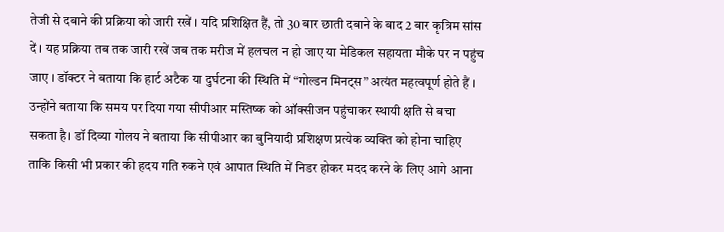तेजी से दबाने की प्रक्रिया को जारी रखें । यदि प्रशिक्षित हैं, तो 30 बार छाती दबाने के बाद 2 बार कृत्रिम सांस दें । यह प्रक्रिया तब तक जारी रखें जब तक मरीज में हलचल न हो जाए या मेडिकल सहायता मौके पर न पहुंच जाए । डॉक्टर ने बताया कि हार्ट अटैक या दुर्घटना की स्थिति में “गोल्डन मिनट्स” अत्यंत महत्वपूर्ण होते हैं । उन्होंने बताया कि समय पर दिया गया सीपीआर मस्तिष्क को ऑक्सीजन पहुंचाकर स्थायी क्षति से बचा सकता है। डॉ दिव्या गोलय ने बताया कि सीपीआर का बुनियादी प्रशिक्षण प्रत्येक व्यक्ति को होना चाहिए ताकि किसी भी प्रकार की हदय गति रुकने एवं आपात स्थिति में निडर होकर मदद करने के लिए आगे आना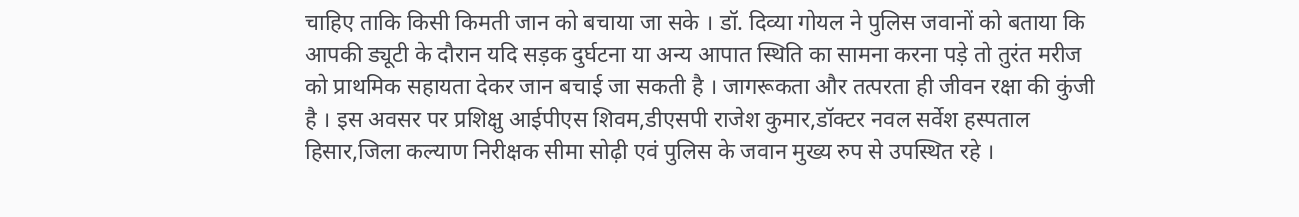चाहिए ताकि किसी किमती जान को बचाया जा सके । डॉ. दिव्या गोयल ने पुलिस जवानों को बताया कि आपकी ड्यूटी के दौरान यदि सड़क दुर्घटना या अन्य आपात स्थिति का सामना करना पड़े तो तुरंत मरीज को प्राथमिक सहायता देकर जान बचाई जा सकती है । जागरूकता और तत्परता ही जीवन रक्षा की कुंजी है । इस अवसर पर प्रशिक्षु आईपीएस शिवम,डीएसपी राजेश कुमार,डॉक्टर नवल सर्वेश हस्पताल हिसार,जिला कल्याण निरीक्षक सीमा सोढ़ी एवं पुलिस के जवान मुख्य रुप से उपस्थित रहे ।